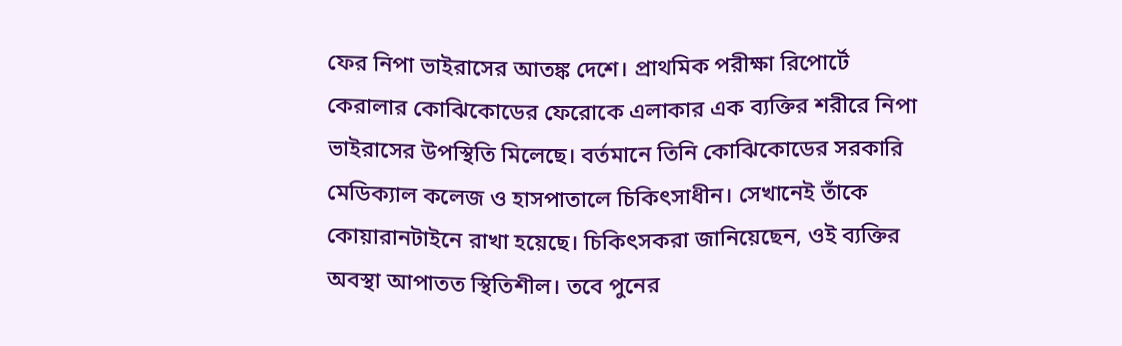ফের নিপা ভাইরাসের আতঙ্ক দেশে। প্রাথমিক পরীক্ষা রিপোর্টে কেরালার কোঝিকোডের ফেরোকে এলাকার এক ব্যক্তির শরীরে নিপা ভাইরাসের উপস্থিতি মিলেছে। বর্তমানে তিনি কোঝিকোডের সরকারি মেডিক্যাল কলেজ ও হাসপাতালে চিকিৎসাধীন। সেখানেই তাঁকে কোয়ারানটাইনে রাখা হয়েছে। চিকিৎসকরা জানিয়েছেন, ওই ব্যক্তির অবস্থা আপাতত স্থিতিশীল। তবে পুনের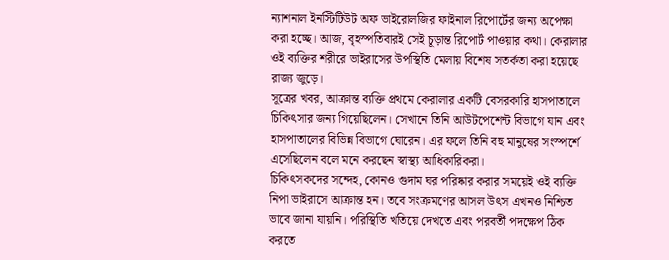ন্যাশনাল ইনস্টিটিউট অফ ভাইরোলজির ফাইনাল রিপোর্টের জন্য অপেক্ষা করা হচ্ছে। আজ, বৃহস্পতিবারই সেই চূড়ান্ত রিপোর্ট পাওয়ার কথা। কেরালার ওই ব্যক্তির শরীরে ভাইরাসের উপস্থিতি মেলায় বিশেষ সতর্কতা করা হয়েছে রাজ্য জুড়ে।
সূত্রের খবর, আক্রান্ত ব্যক্তি প্রথমে কেরালার একটি বেসরকারি হাসপাতালে চিকিৎসার জন্য গিয়েছিলেন। সেখানে তিনি আউটপেশেন্ট বিভাগে যান এবং হাসপাতালের বিভিন্ন বিভাগে ঘোরেন। এর ফলে তিনি বহু মানুষের সংস্পর্শে এসেছিলেন বলে মনে করছেন স্বাস্থ্য আধিকারিকরা।
চিকিৎসকদের সন্দেহ, কোনও গুদাম ঘর পরিষ্কার করার সময়েই ওই ব্যক্তি নিপা ভাইরাসে আক্রান্ত হন। তবে সংক্রমণের আসল উৎস এখনও নিশ্চিত ভাবে জানা যায়নি। পরিস্থিতি খতিয়ে দেখতে এবং পরবর্তী পদক্ষেপ ঠিক করতে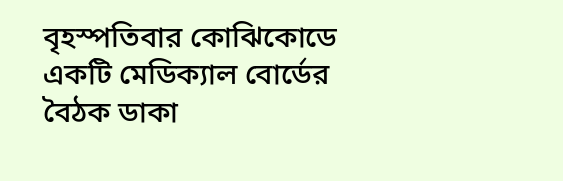বৃহস্পতিবার কোঝিকোডে একটি মেডিক্যাল বোর্ডের বৈঠক ডাকা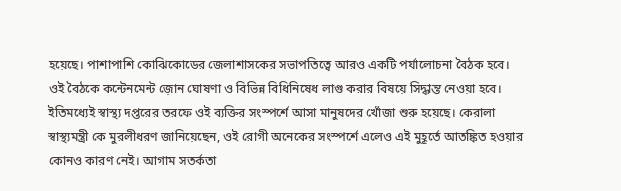হয়েছে। পাশাপাশি কোঝিকোডের জেলাশাসকের সভাপতিত্বে আরও একটি পর্যালোচনা বৈঠক হবে। ওই বৈঠকে কন্টেনমেন্ট জ়োন ঘোষণা ও বিভিন্ন বিধিনিষেধ লাগু করার বিষয়ে সিদ্ধান্ত নেওয়া হবে।
ইতিমধ্যেই স্বাস্থ্য দপ্তরের তরফে ওই ব্যক্তির সংস্পর্শে আসা মানুষদের খোঁজা শুরু হয়েছে। কেরালা স্বাস্থ্যমন্ত্রী কে মুরলীধরণ জানিয়েছেন, ওই রোগী অনেকের সংস্পর্শে এলেও এই মুহূর্তে আতঙ্কিত হওয়ার কোনও কারণ নেই। আগাম সতর্কতা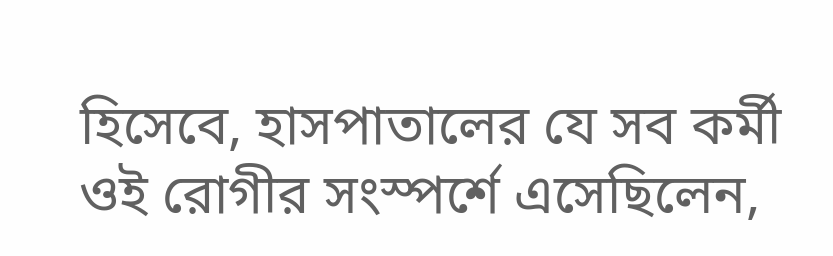হিসেবে, হাসপাতালের যে সব কর্মী ওই রোগীর সংস্পর্শে এসেছিলেন,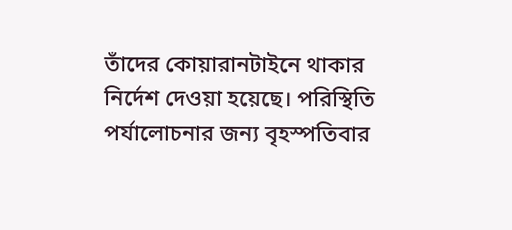তাঁদের কোয়ারানটাইনে থাকার নির্দেশ দেওয়া হয়েছে। পরিস্থিতি পর্যালোচনার জন্য বৃহস্পতিবার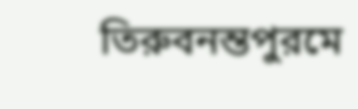তিরুবনন্তপুরমে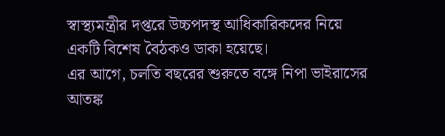স্বাস্থ্যমন্ত্রীর দপ্তরে উচ্চপদস্থ আধিকারিকদের নিয়ে একটি বিশেষ বৈঠকও ডাকা হয়েছে।
এর আগে, চলতি বছরের শুরুতে বঙ্গে নিপা ভাইরাসের আতঙ্ক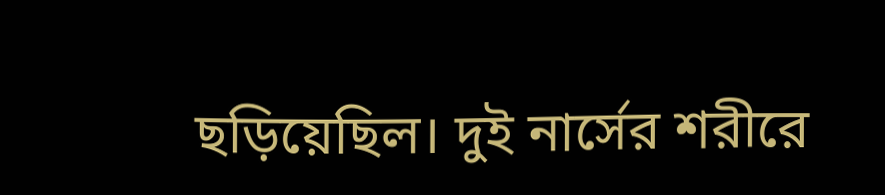ছড়িয়েছিল। দুই নার্সের শরীরে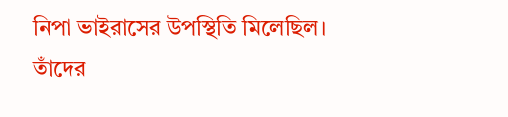নিপা ভাইরাসের উপস্থিতি মিলেছিল। তাঁদের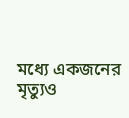মধ্যে একজনের মৃত্যুও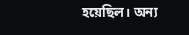হয়েছিল। অন্য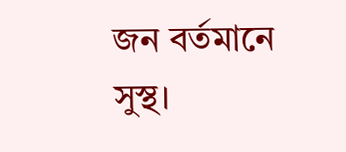জন বর্তমানে সুস্থ।